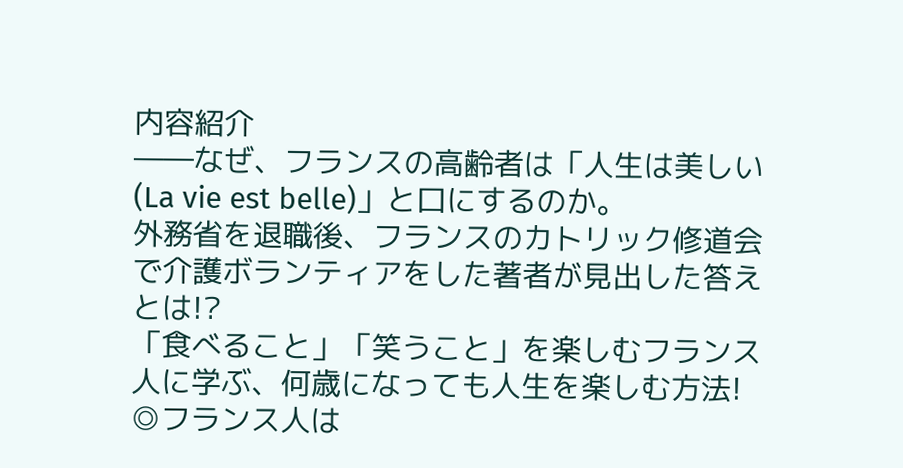内容紹介
――なぜ、フランスの高齢者は「人生は美しい(La vie est belle)」と口にするのか。
外務省を退職後、フランスのカトリック修道会で介護ボランティアをした著者が見出した答えとは!?
「食べること」「笑うこと」を楽しむフランス人に学ぶ、何歳になっても人生を楽しむ方法!
◎フランス人は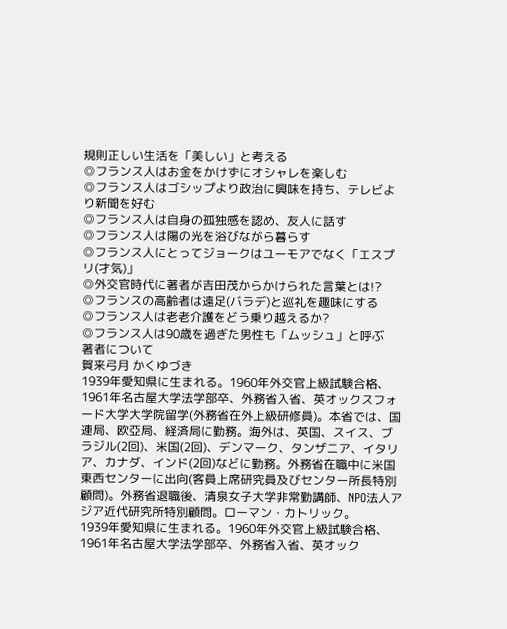規則正しい生活を「美しい」と考える
◎フランス人はお金をかけずにオシャレを楽しむ
◎フランス人はゴシップより政治に興味を持ち、テレビより新聞を好む
◎フランス人は自身の孤独感を認め、友人に話す
◎フランス人は陽の光を浴びながら暮らす
◎フランス人にとってジョークはユーモアでなく「エスプリ(才気)」
◎外交官時代に著者が吉田茂からかけられた言葉とは!?
◎フランスの高齢者は遠足(バラデ)と巡礼を趣味にする
◎フランス人は老老介護をどう乗り越えるか?
◎フランス人は90歳を過ぎた男性も「ムッシュ」と呼ぶ
著者について
賀来弓月 かくゆづき
1939年愛知県に生まれる。1960年外交官上級試験合格、1961年名古屋大学法学部卒、外務省入省、英オックスフォード大学大学院留学(外務省在外上級研修員)。本省では、国連局、欧亞局、経済局に勤務。海外は、英国、スイス、ブラジル(2回)、米国(2回)、デンマーク、タンザニア、イタリア、カナダ、インド(2回)などに勤務。外務省在職中に米国東西センターに出向(客員上席研究員及びセンター所長特別顧問)。外務省退職後、清泉女子大学非常勤講師、NPO法人アジア近代研究所特別顧問。ローマン・カトリック。
1939年愛知県に生まれる。1960年外交官上級試験合格、1961年名古屋大学法学部卒、外務省入省、英オック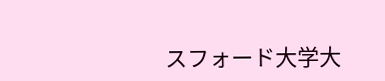スフォード大学大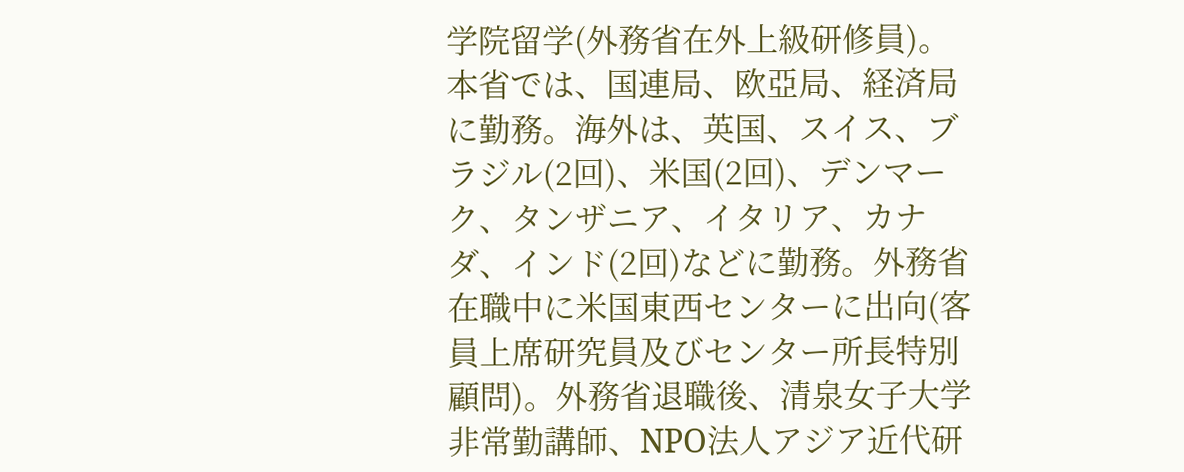学院留学(外務省在外上級研修員)。本省では、国連局、欧亞局、経済局に勤務。海外は、英国、スイス、ブラジル(2回)、米国(2回)、デンマーク、タンザニア、イタリア、カナダ、インド(2回)などに勤務。外務省在職中に米国東西センターに出向(客員上席研究員及びセンター所長特別顧問)。外務省退職後、清泉女子大学非常勤講師、NPO法人アジア近代研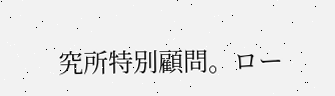究所特別顧問。ロー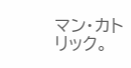マン・カトリック。